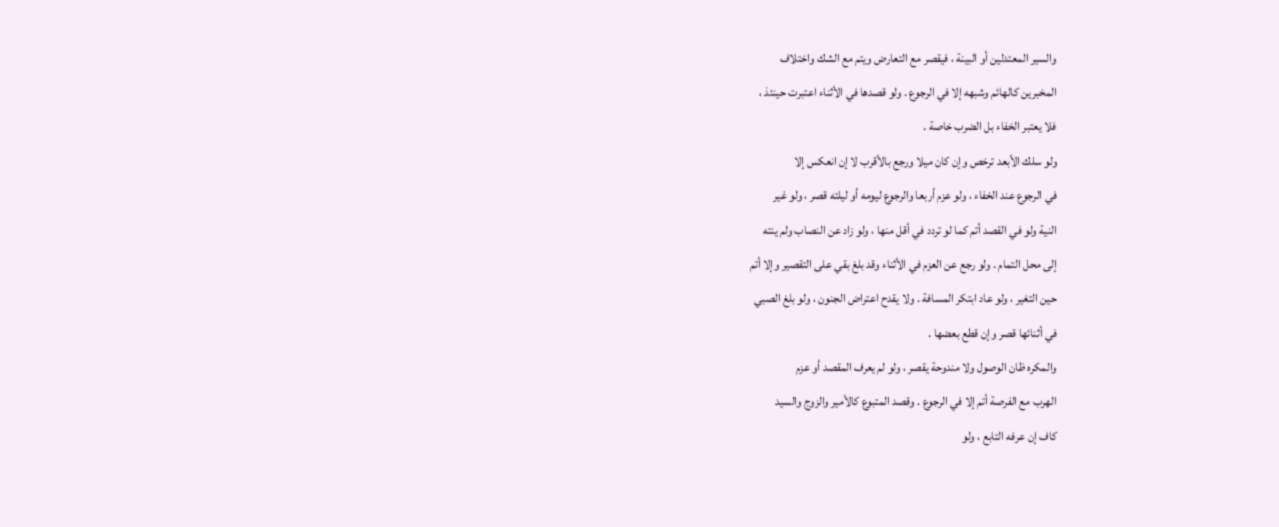والسير المعتدلين أو البينة ، فيقصر مع التعارض ويتم مع الشك واختلاف
المخبرين كالهائم وشبهه إلا في الرجوع . ولو قصدها في الأثناء اعتبرت حينئذ ،
فلا يعتبر الخفاء بل الضرب خاصة .
ولو سلك الأبعد ترخص وإن كان ميلا ورجع بالأقرب لا إن انعكس إلا
في الرجوع عند الخفاء ، ولو عزم أربعا والرجوع ليومه أو ليلته قصر ، ولو غير
النية ولو في القصد أتم كما لو تردد في أقل منها ، ولو زاد عن النصاب ولم ينته
إلى محل التمام . ولو رجع عن العزم في الأثناء وقد بلغ بقي على التقصير وإلا أتم
حين التغير ، ولو عاد ابتكر المسافة . ولا يقدح اعتراض الجنون ، ولو بلغ الصبي
في أثنائها قصر وإن قطع بعضها .
والمكره ظان الوصول ولا مندوحة يقصر ، ولو لم يعرف المقصد أو عزم
الهرب مع الفرصة أتم إلا في الرجوع . وقصد المتبوع كالأمير والزوج والسيد
كاف إن عرفه التابع ، ولو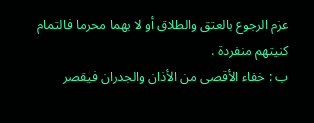عزم الرجوع بالعتق والطلاق أو لا بهما محرما فالتمام
كنيتهم منفردة .
ب : خفاء الأقصى من الأذان والجدران فيقصر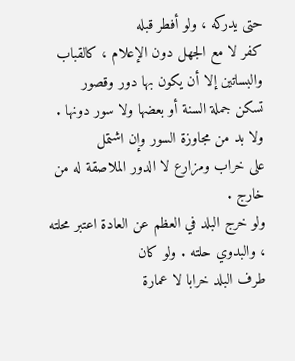حتى يدركه ، ولو أفطر قبله
كفر لا مع الجهل دون الإعلام ، كالقباب والبساتين إلا أن يكون بها دور وقصور
تسكن جملة السنة أو بعضها ولا سور دونها . ولا بد من مجاوزة السور وإن اشتمل
على خراب ومزارع لا الدور الملاصقة له من خارج .
ولو خرج البلد في العظم عن العادة اعتبر محلته ، والبدوي حلته . ولو كان
طرف البلد خرابا لا عمارة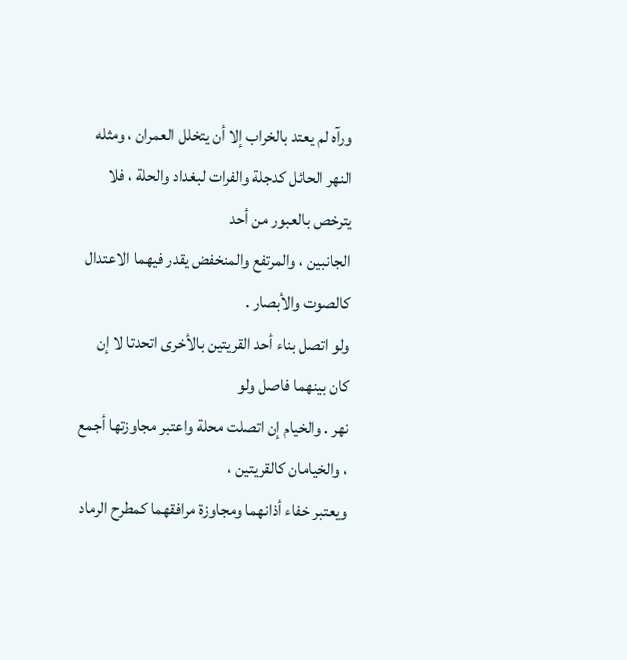ورآه لم يعتد بالخراب إلا أن يتخلل العمران ، ومثله
النهر الحائل كدجلة والفرات لبغداد والحلة ، فلا يترخص بالعبور من أحد
الجانبين ، والمرتفع والمنخفض يقدر فيهما الاعتدال كالصوت والأبصار .
ولو اتصل بناء أحد القريتين بالأخرى اتحدتا لا إن كان بينهما فاصل ولو
نهر . والخيام إن اتصلت محلة واعتبر مجاوزتها أجمع ، والخيامان كالقريتين ،
ويعتبر خفاء أذانهما ومجاوزة مرافقهما كمطرح الرماد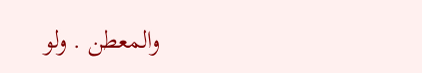والمعطن . ولو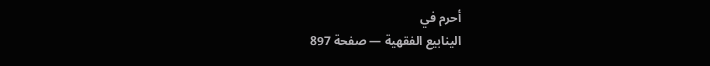أحرم في
الينابيع الفقهية — صفحة 897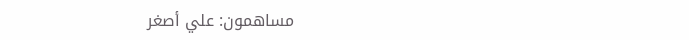مساهمون: علي أصغر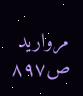مرواريد
ص٨٩٧